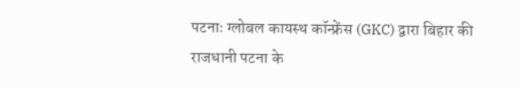पटनाः ग्लोबल कायस्थ कॉन्फ्रेंस (GKC) द्वारा बिहार की राजधानी पटना के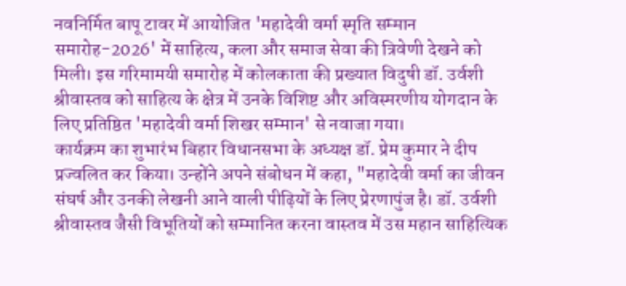नवनिर्मित बापू टावर में आयोजित 'महादेवी वर्मा स्मृति सम्मान समारोह-2026' में साहित्य, कला और समाज सेवा की त्रिवेणी देखने को मिली। इस गरिमामयी समारोह में कोलकाता की प्रख्यात विदुषी डॉ. उर्वशी श्रीवास्तव को साहित्य के क्षेत्र में उनके विशिष्ट और अविस्मरणीय योगदान के लिए प्रतिष्ठित 'महादेवी वर्मा शिखर सम्मान' से नवाजा गया।
कार्यक्रम का शुभारंभ बिहार विधानसभा के अध्यक्ष डॉ. प्रेम कुमार ने दीप प्रज्वलित कर किया। उन्होंने अपने संबोधन में कहा, "महादेवी वर्मा का जीवन संघर्ष और उनकी लेखनी आने वाली पीढ़ियों के लिए प्रेरणापुंज है। डॉ. उर्वशी श्रीवास्तव जैसी विभूतियों को सम्मानित करना वास्तव में उस महान साहित्यिक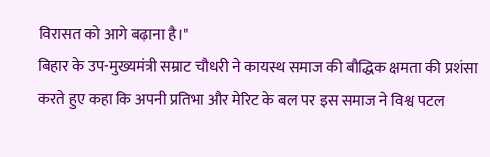विरासत को आगे बढ़ाना है।"
बिहार के उप-मुख्यमंत्री सम्राट चौधरी ने कायस्थ समाज की बौद्धिक क्षमता की प्रशंसा करते हुए कहा कि अपनी प्रतिभा और मेरिट के बल पर इस समाज ने विश्व पटल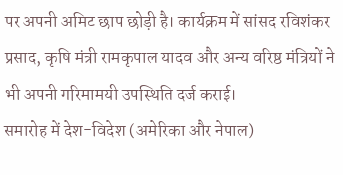पर अपनी अमिट छाप छोड़ी है। कार्यक्रम में सांसद रविशंकर प्रसाद, कृषि मंत्री रामकृपाल यादव और अन्य वरिष्ठ मंत्रियों ने भी अपनी गरिमामयी उपस्थिति दर्ज कराई।
समारोह में देश-विदेश (अमेरिका और नेपाल)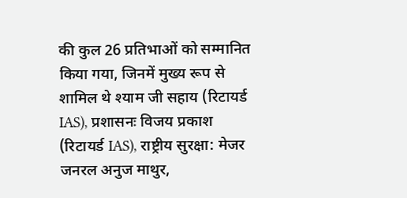की कुल 26 प्रतिभाओं को सम्मानित किया गया, जिनमें मुख्य रूप से शामिल थे श्याम जी सहाय (रिटायर्ड IAS), प्रशासनः विजय प्रकाश (रिटायर्ड IAS), राष्ट्रीय सुरक्षा: मेजर जनरल अनुज माथुर,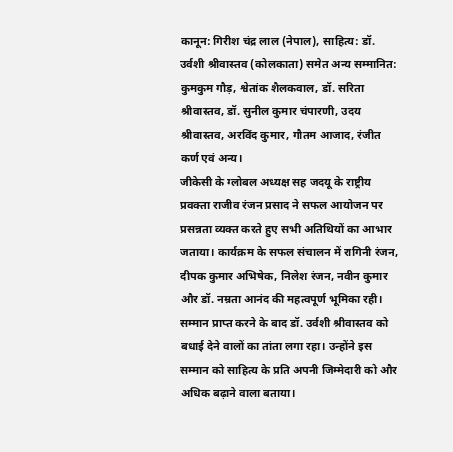कानून: गिरीश चंद्र लाल (नेपाल), साहित्य: डॉ. उर्वशी श्रीवास्तव (कोलकाता) समेत अन्य सम्मानित: कुमकुम गौड़, श्वेतांक शैलकवाल, डॉ. सरिता श्रीवास्तव, डॉ. सुनील कुमार चंपारणी, उदय श्रीवास्तव, अरविंद कुमार, गौतम आजाद, रंजीत कर्ण एवं अन्य।
जीकेसी के ग्लोबल अध्यक्ष सह जदयू के राष्ट्रीय प्रवक्ता राजीव रंजन प्रसाद ने सफल आयोजन पर प्रसन्नता व्यक्त करते हुए सभी अतिथियों का आभार जताया। कार्यक्रम के सफल संचालन में रागिनी रंजन, दीपक कुमार अभिषेक, निलेश रंजन, नवीन कुमार और डॉ. नम्रता आनंद की महत्वपूर्ण भूमिका रही। सम्मान प्राप्त करने के बाद डॉ. उर्वशी श्रीवास्तव को बधाई देने वालों का तांता लगा रहा। उन्होंने इस सम्मान को साहित्य के प्रति अपनी जिम्मेदारी को और अधिक बढ़ाने वाला बताया।